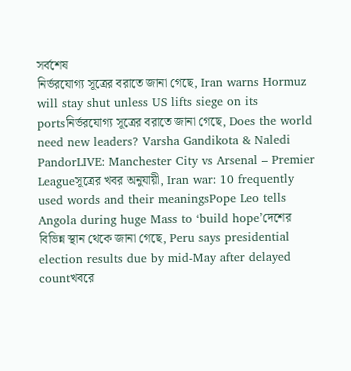সর্বশেষ
নির্ভরযোগ্য সূত্রের বরাতে জানা গেছে, Iran warns Hormuz will stay shut unless US lifts siege on its portsনির্ভরযোগ্য সূত্রের বরাতে জানা গেছে, Does the world need new leaders? Varsha Gandikota & Naledi PandorLIVE: Manchester City vs Arsenal – Premier Leagueসূত্রের খবর অনুযায়ী, Iran war: 10 frequently used words and their meaningsPope Leo tells Angola during huge Mass to ‘build hope’দেশের বিভিন্ন স্থান থেকে জানা গেছে, Peru says presidential election results due by mid-May after delayed countখবরে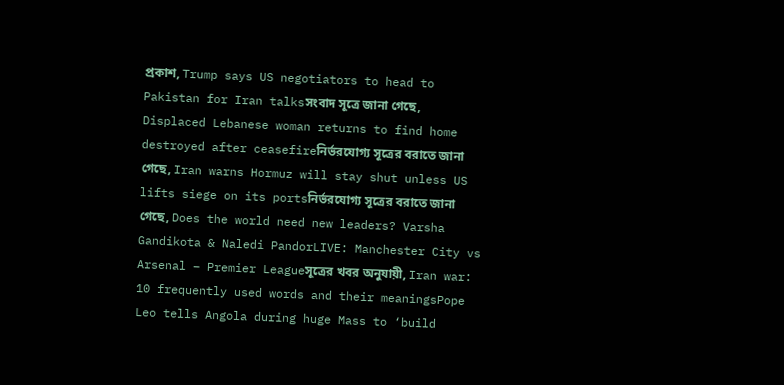প্রকাশ, Trump says US negotiators to head to Pakistan for Iran talksসংবাদ সূত্রে জানা গেছে, Displaced Lebanese woman returns to find home destroyed after ceasefireনির্ভরযোগ্য সূত্রের বরাতে জানা গেছে, Iran warns Hormuz will stay shut unless US lifts siege on its portsনির্ভরযোগ্য সূত্রের বরাতে জানা গেছে, Does the world need new leaders? Varsha Gandikota & Naledi PandorLIVE: Manchester City vs Arsenal – Premier Leagueসূত্রের খবর অনুযায়ী, Iran war: 10 frequently used words and their meaningsPope Leo tells Angola during huge Mass to ‘build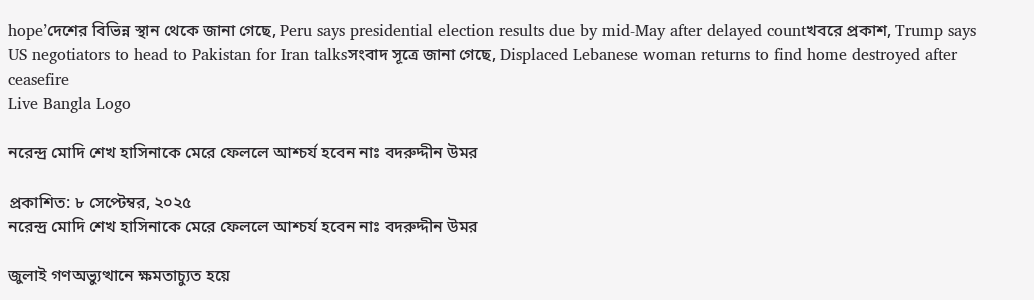hope’দেশের বিভিন্ন স্থান থেকে জানা গেছে, Peru says presidential election results due by mid-May after delayed countখবরে প্রকাশ, Trump says US negotiators to head to Pakistan for Iran talksসংবাদ সূত্রে জানা গেছে, Displaced Lebanese woman returns to find home destroyed after ceasefire
Live Bangla Logo

নরেন্দ্র মোদি শেখ হাসিনাকে মেরে ফেললে আশ্চর্য হবেন নাঃ বদরুদ্দীন উমর

প্রকাশিত: ৮ সেপ্টেম্বর, ২০২৫
নরেন্দ্র মোদি শেখ হাসিনাকে মেরে ফেললে আশ্চর্য হবেন নাঃ বদরুদ্দীন উমর

জুলাই গণঅভ্যুত্থানে ক্ষমতাচ্যুত হয়ে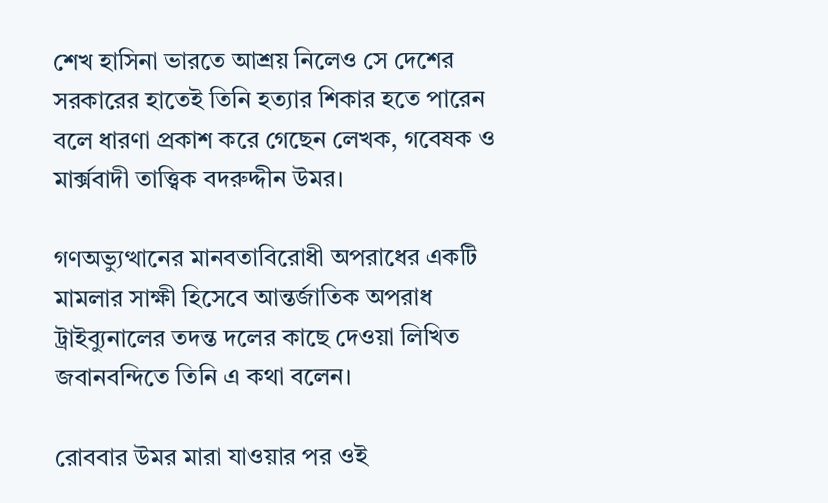শেখ হাসিনা ভারতে আশ্রয় নিলেও সে দেশের সরকারের হাতেই তিনি হত্যার শিকার হতে পারেন বলে ধারণা প্রকাশ করে গেছেন লেখক, গবেষক ও মার্ক্সবাদী তাত্ত্বিক বদরুদ্দীন উমর।

গণঅভ্যুত্থানের মানবতাবিরোধী অপরাধের একটি মামলার সাক্ষী হিসেবে আন্তর্জাতিক অপরাধ ট্রাইব্যুনালের তদন্ত দলের কাছে দেওয়া লিখিত জবানবন্দিতে তিনি এ কথা বলেন।

রোববার উমর মারা যাওয়ার পর ওই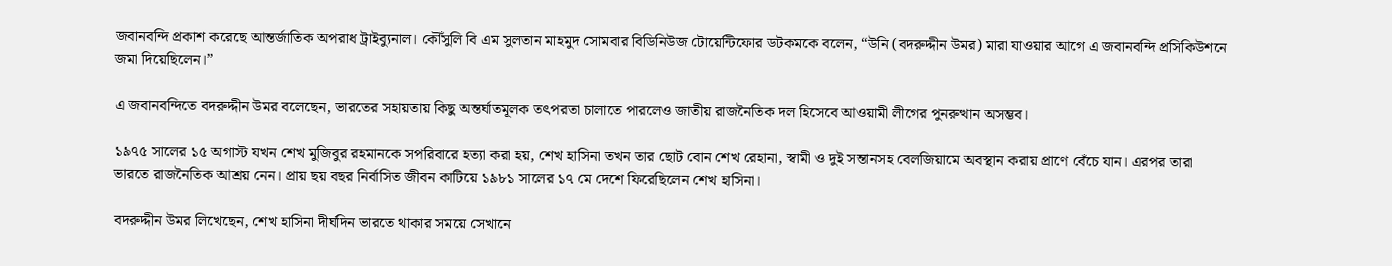জবানবন্দি প্রকাশ করেছে আন্তর্জাতিক অপরাধ ট্রাইব্যুনাল। কৌঁসুলি বি এম সুলতান মাহমুদ সোমবার বিডিনিউজ টোয়েন্টিফোর ডটকমকে বলেন, “উনি (বদরুদ্দীন উমর) মারা যাওয়ার আগে এ জবানবন্দি প্রসিকিউশনে জমা দিয়েছিলেন।”

এ জবানবন্দিতে বদরুদ্দীন উমর বলেছেন, ভারতের সহায়তায় কিছু অন্তর্ঘাতমূলক তৎপরতা চালাতে পারলেও জাতীয় রাজনৈতিক দল হিসেবে আওয়ামী লীগের পুনরুত্থান অসম্ভব।

১৯৭৫ সালের ১৫ অগাস্ট যখন শেখ মুজিবুর রহমানকে সপরিবারে হত্যা করা হয়, শেখ হাসিনা তখন তার ছোট বোন শেখ রেহানা, স্বামী ও দুই সন্তানসহ বেলজিয়ামে অবস্থান করায় প্রাণে বেঁচে যান। এরপর তারা ভারতে রাজনৈতিক আশ্রয় নেন। প্রায় ছয় বছর নির্বাসিত জীবন কাটিয়ে ১৯৮১ সালের ১৭ মে দেশে ফিরেছিলেন শেখ হাসিনা।

বদরুদ্দীন উমর লিখেছেন, শেখ হাসিনা দীর্ঘদিন ভারতে থাকার সময়ে সেখানে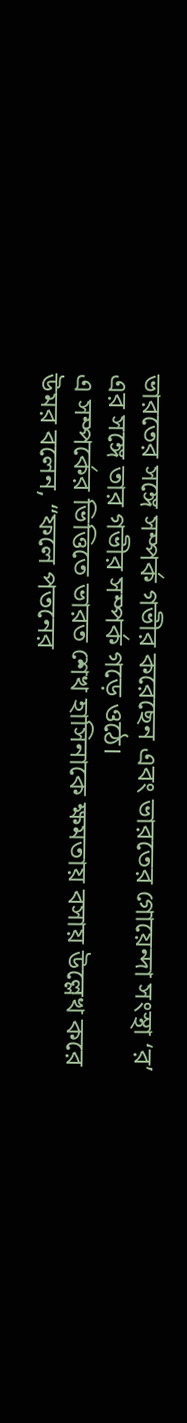ভারতের সঙ্গে সম্পর্ক গভীর করেছেন এবং ভারতের গোয়েন্দা সংস্থা ‘র’ এর সঙ্গে তার গভীর সম্পর্ক গড়ে ওঠে।
এ সম্পর্কের ভিত্তিতে ভারত শেখ হাসিনাকে ক্ষমতায় বসায় উল্লেখ করে উমর বলেন, “ফলে পতনের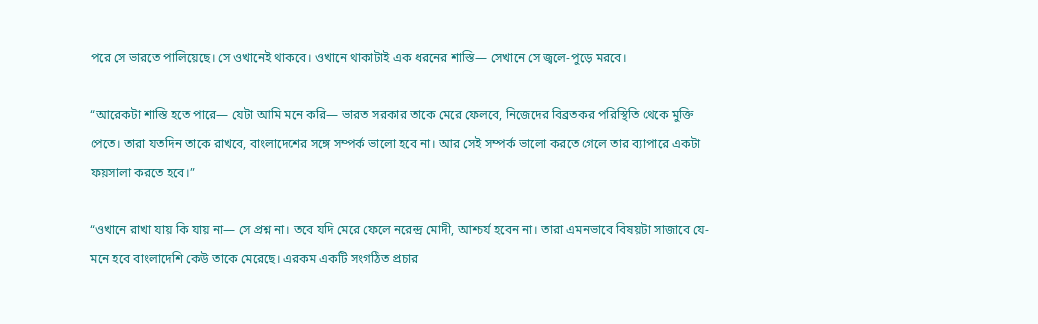পরে সে ভারতে পালিয়েছে। সে ওখানেই থাকবে। ওখানে থাকাটাই এক ধরনের শাস্তি— সেখানে সে জ্বলে-পুড়ে মরবে।

“আরেকটা শাস্তি হতে পারে— যেটা আমি মনে করি— ভারত সরকার তাকে মেরে ফেলবে, নিজেদের বিব্রতকর পরিস্থিতি থেকে মুক্তি পেতে। তারা যতদিন তাকে রাখবে, বাংলাদেশের সঙ্গে সম্পর্ক ভালো হবে না। আর সেই সম্পর্ক ভালো করতে গেলে তার ব্যাপারে একটা ফয়সালা করতে হবে।”

“ওখানে রাখা যায় কি যায় না— সে প্রশ্ন না। তবে যদি মেরে ফেলে নরেন্দ্র মোদী, আশ্চর্য হবেন না। তারা এমনভাবে বিষয়টা সাজাবে যে- মনে হবে বাংলাদেশি কেউ তাকে মেরেছে। এরকম একটি সংগঠিত প্রচার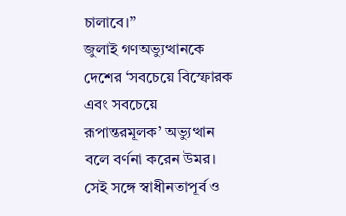চালাবে।”
জুলাই গণঅভ্যুত্থানকে দেশের ‘সবচেয়ে বিস্ফোরক এবং সবচেয়ে রূপান্তরমূলক’ অভ্যুত্থান বলে বর্ণনা করেন উমর। সেই সঙ্গে স্বাধীনতাপূর্ব ও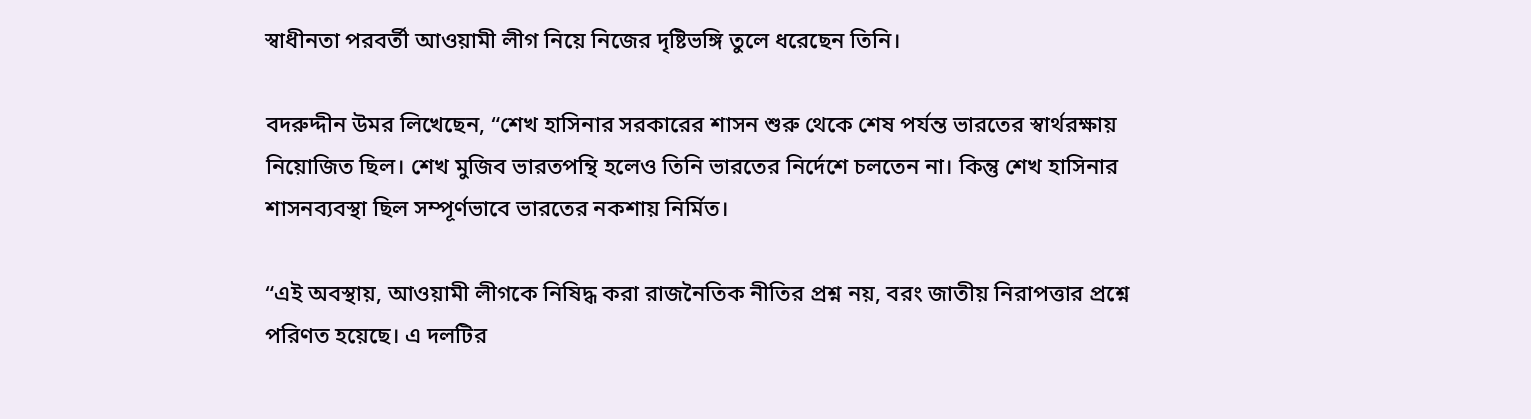স্বাধীনতা পরবর্তী আওয়ামী লীগ নিয়ে নিজের দৃষ্টিভঙ্গি তুলে ধরেছেন তিনি।

বদরুদ্দীন উমর লিখেছেন, “শেখ হাসিনার সরকারের শাসন শুরু থেকে শেষ পর্যন্ত ভারতের স্বার্থরক্ষায় নিয়োজিত ছিল। শেখ মুজিব ভারতপন্থি হলেও তিনি ভারতের নির্দেশে চলতেন না। কিন্তু শেখ হাসিনার শাসনব্যবস্থা ছিল সম্পূর্ণভাবে ভারতের নকশায় নির্মিত।

“এই অবস্থায়, আওয়ামী লীগকে নিষিদ্ধ করা রাজনৈতিক নীতির প্রশ্ন নয়, বরং জাতীয় নিরাপত্তার প্রশ্নে পরিণত হয়েছে। এ দলটির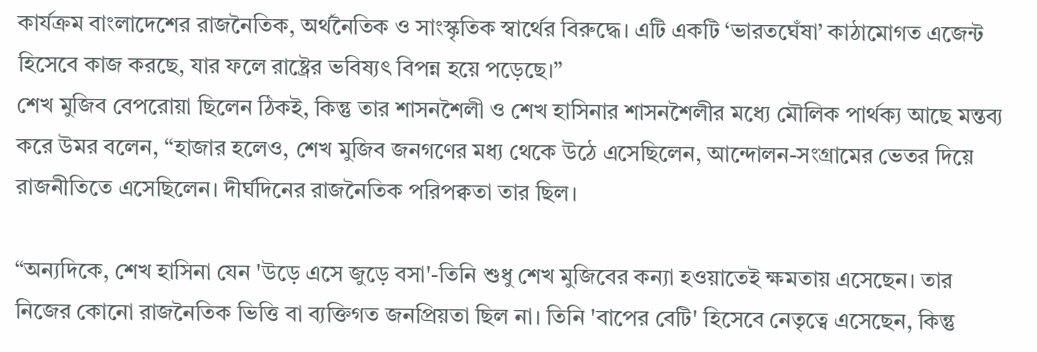কার্যক্রম বাংলাদেশের রাজনৈতিক, অর্থনৈতিক ও সাংস্কৃতিক স্বার্থের বিরুদ্ধে। এটি একটি ‘ভারতঘেঁষা’ কাঠামোগত এজেন্ট হিসেবে কাজ করছে, যার ফলে রাষ্ট্রের ভবিষ্যৎ বিপন্ন হয়ে পড়েছে।”
শেখ মুজিব বেপরোয়া ছিলেন ঠিকই, কিন্তু তার শাসনশৈলী ও শেখ হাসিনার শাসনশৈলীর মধ্যে মৌলিক পার্থক্য আছে মন্তব্য করে উমর বলেন, “হাজার হলেও, শেখ মুজিব জনগণের মধ্য থেকে উঠে এসেছিলেন, আন্দোলন-সংগ্রামের ভেতর দিয়ে রাজনীতিতে এসেছিলেন। দীর্ঘদিনের রাজনৈতিক পরিপক্বতা তার ছিল।

“অন্যদিকে, শেখ হাসিনা যেন 'উড়ে এসে জুড়ে বসা'-তিনি শুধু শেখ মুজিবের কন্যা হওয়াতেই ক্ষমতায় এসেছেন। তার নিজের কোনো রাজনৈতিক ভিত্তি বা ব্যক্তিগত জনপ্রিয়তা ছিল না। তিনি 'বাপের বেটি' হিসেবে নেতৃত্বে এসেছেন, কিন্তু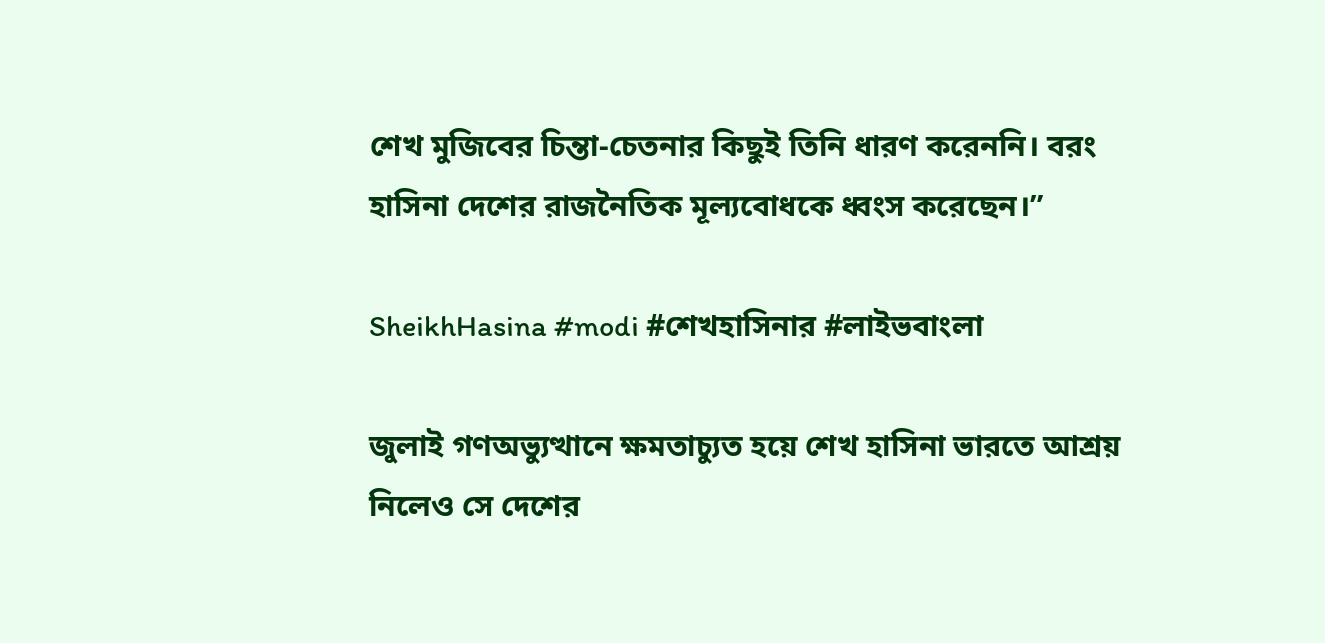শেখ মুজিবের চিন্তা-চেতনার কিছুই তিনি ধারণ করেননি। বরং হাসিনা দেশের রাজনৈতিক মূল্যবোধকে ধ্বংস করেছেন।”

SheikhHasina #modi #শেখহাসিনার #লাইভবাংলা

জুলাই গণঅভ্যুত্থানে ক্ষমতাচ্যুত হয়ে শেখ হাসিনা ভারতে আশ্রয় নিলেও সে দেশের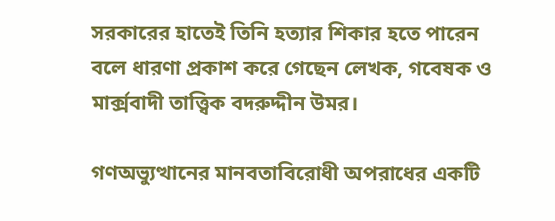সরকারের হাতেই তিনি হত্যার শিকার হতে পারেন বলে ধারণা প্রকাশ করে গেছেন লেখক, গবেষক ও মার্ক্সবাদী তাত্ত্বিক বদরুদ্দীন উমর।

গণঅভ্যুত্থানের মানবতাবিরোধী অপরাধের একটি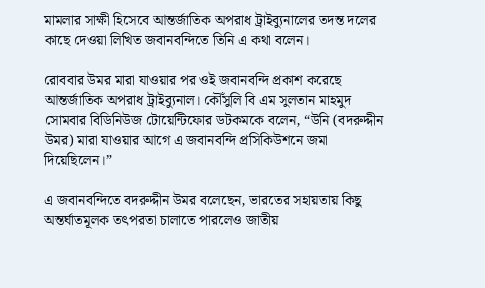মামলার সাক্ষী হিসেবে আন্তর্জাতিক অপরাধ ট্রাইব্যুনালের তদন্ত দলের কাছে দেওয়া লিখিত জবানবন্দিতে তিনি এ কথা বলেন।

রোববার উমর মারা যাওয়ার পর ওই জবানবন্দি প্রকাশ করেছে আন্তর্জাতিক অপরাধ ট্রাইব্যুনাল। কৌঁসুলি বি এম সুলতান মাহমুদ সোমবার বিডিনিউজ টোয়েন্টিফোর ডটকমকে বলেন, “উনি (বদরুদ্দীন উমর) মারা যাওয়ার আগে এ জবানবন্দি প্রসিকিউশনে জমা দিয়েছিলেন।”

এ জবানবন্দিতে বদরুদ্দীন উমর বলেছেন, ভারতের সহায়তায় কিছু অন্তর্ঘাতমূলক তৎপরতা চালাতে পারলেও জাতীয়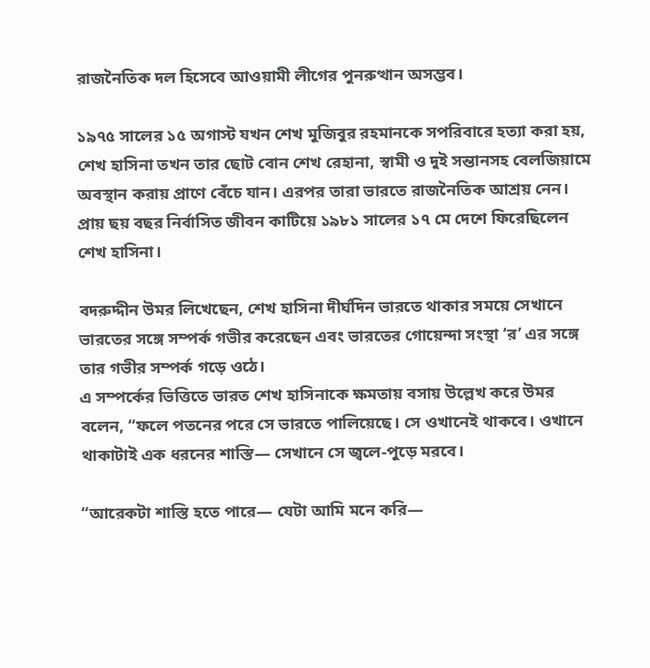রাজনৈতিক দল হিসেবে আওয়ামী লীগের পুনরুত্থান অসম্ভব।

১৯৭৫ সালের ১৫ অগাস্ট যখন শেখ মুজিবুর রহমানকে সপরিবারে হত্যা করা হয়, শেখ হাসিনা তখন তার ছোট বোন শেখ রেহানা, স্বামী ও দুই সন্তানসহ বেলজিয়ামে অবস্থান করায় প্রাণে বেঁচে যান। এরপর তারা ভারতে রাজনৈতিক আশ্রয় নেন। প্রায় ছয় বছর নির্বাসিত জীবন কাটিয়ে ১৯৮১ সালের ১৭ মে দেশে ফিরেছিলেন শেখ হাসিনা।

বদরুদ্দীন উমর লিখেছেন, শেখ হাসিনা দীর্ঘদিন ভারতে থাকার সময়ে সেখানে ভারতের সঙ্গে সম্পর্ক গভীর করেছেন এবং ভারতের গোয়েন্দা সংস্থা ‘র’ এর সঙ্গে তার গভীর সম্পর্ক গড়ে ওঠে।
এ সম্পর্কের ভিত্তিতে ভারত শেখ হাসিনাকে ক্ষমতায় বসায় উল্লেখ করে উমর বলেন, “ফলে পতনের পরে সে ভারতে পালিয়েছে। সে ওখানেই থাকবে। ওখানে থাকাটাই এক ধরনের শাস্তি— সেখানে সে জ্বলে-পুড়ে মরবে।

“আরেকটা শাস্তি হতে পারে— যেটা আমি মনে করি—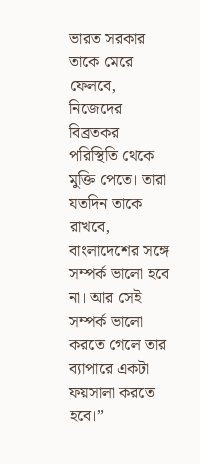ভারত সরকার তাকে মেরে ফেলবে, নিজেদের বিব্রতকর পরিস্থিতি থেকে মুক্তি পেতে। তারা যতদিন তাকে রাখবে, বাংলাদেশের সঙ্গে সম্পর্ক ভালো হবে না। আর সেই সম্পর্ক ভালো করতে গেলে তার ব্যাপারে একটা ফয়সালা করতে হবে।”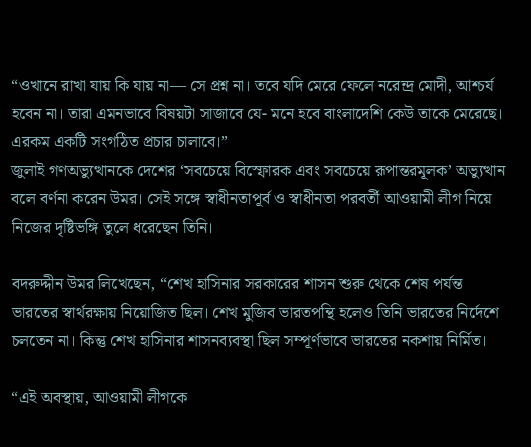“ওখানে রাখা যায় কি যায় না— সে প্রশ্ন না। তবে যদি মেরে ফেলে নরেন্দ্র মোদী, আশ্চর্য হবেন না। তারা এমনভাবে বিষয়টা সাজাবে যে- মনে হবে বাংলাদেশি কেউ তাকে মেরেছে। এরকম একটি সংগঠিত প্রচার চালাবে।”
জুলাই গণঅভ্যুত্থানকে দেশের ‘সবচেয়ে বিস্ফোরক এবং সবচেয়ে রূপান্তরমূলক’ অভ্যুত্থান বলে বর্ণনা করেন উমর। সেই সঙ্গে স্বাধীনতাপূর্ব ও স্বাধীনতা পরবর্তী আওয়ামী লীগ নিয়ে নিজের দৃষ্টিভঙ্গি তুলে ধরেছেন তিনি।

বদরুদ্দীন উমর লিখেছেন, “শেখ হাসিনার সরকারের শাসন শুরু থেকে শেষ পর্যন্ত ভারতের স্বার্থরক্ষায় নিয়োজিত ছিল। শেখ মুজিব ভারতপন্থি হলেও তিনি ভারতের নির্দেশে চলতেন না। কিন্তু শেখ হাসিনার শাসনব্যবস্থা ছিল সম্পূর্ণভাবে ভারতের নকশায় নির্মিত।

“এই অবস্থায়, আওয়ামী লীগকে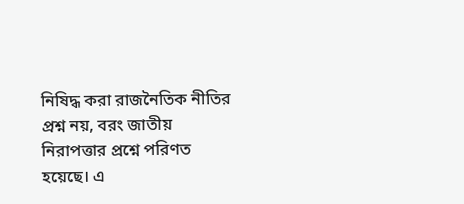নিষিদ্ধ করা রাজনৈতিক নীতির প্রশ্ন নয়, বরং জাতীয় নিরাপত্তার প্রশ্নে পরিণত হয়েছে। এ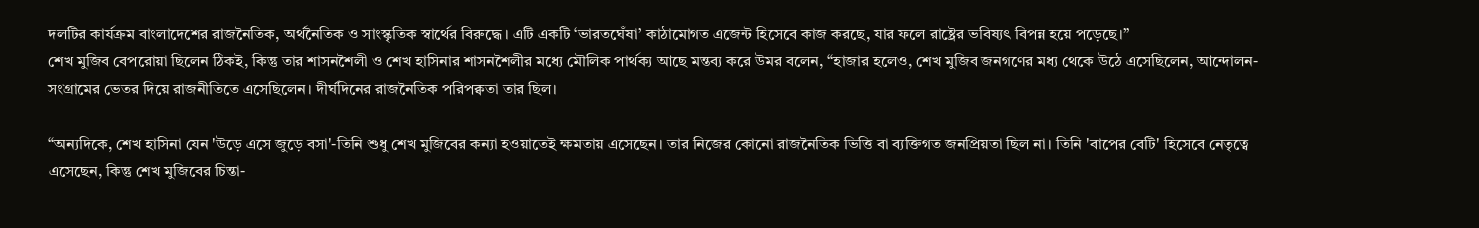দলটির কার্যক্রম বাংলাদেশের রাজনৈতিক, অর্থনৈতিক ও সাংস্কৃতিক স্বার্থের বিরুদ্ধে। এটি একটি ‘ভারতঘেঁষা’ কাঠামোগত এজেন্ট হিসেবে কাজ করছে, যার ফলে রাষ্ট্রের ভবিষ্যৎ বিপন্ন হয়ে পড়েছে।”
শেখ মুজিব বেপরোয়া ছিলেন ঠিকই, কিন্তু তার শাসনশৈলী ও শেখ হাসিনার শাসনশৈলীর মধ্যে মৌলিক পার্থক্য আছে মন্তব্য করে উমর বলেন, “হাজার হলেও, শেখ মুজিব জনগণের মধ্য থেকে উঠে এসেছিলেন, আন্দোলন-সংগ্রামের ভেতর দিয়ে রাজনীতিতে এসেছিলেন। দীর্ঘদিনের রাজনৈতিক পরিপক্বতা তার ছিল।

“অন্যদিকে, শেখ হাসিনা যেন 'উড়ে এসে জুড়ে বসা'-তিনি শুধু শেখ মুজিবের কন্যা হওয়াতেই ক্ষমতায় এসেছেন। তার নিজের কোনো রাজনৈতিক ভিত্তি বা ব্যক্তিগত জনপ্রিয়তা ছিল না। তিনি 'বাপের বেটি' হিসেবে নেতৃত্বে এসেছেন, কিন্তু শেখ মুজিবের চিন্তা-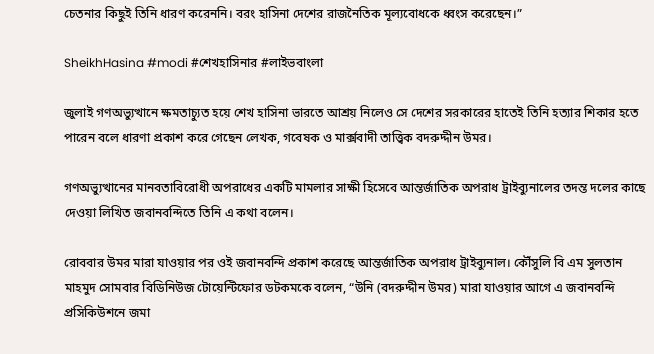চেতনার কিছুই তিনি ধারণ করেননি। বরং হাসিনা দেশের রাজনৈতিক মূল্যবোধকে ধ্বংস করেছেন।”

SheikhHasina #modi #শেখহাসিনার #লাইভবাংলা

জুলাই গণঅভ্যুত্থানে ক্ষমতাচ্যুত হয়ে শেখ হাসিনা ভারতে আশ্রয় নিলেও সে দেশের সরকারের হাতেই তিনি হত্যার শিকার হতে পারেন বলে ধারণা প্রকাশ করে গেছেন লেখক, গবেষক ও মার্ক্সবাদী তাত্ত্বিক বদরুদ্দীন উমর।

গণঅভ্যুত্থানের মানবতাবিরোধী অপরাধের একটি মামলার সাক্ষী হিসেবে আন্তর্জাতিক অপরাধ ট্রাইব্যুনালের তদন্ত দলের কাছে দেওয়া লিখিত জবানবন্দিতে তিনি এ কথা বলেন।

রোববার উমর মারা যাওয়ার পর ওই জবানবন্দি প্রকাশ করেছে আন্তর্জাতিক অপরাধ ট্রাইব্যুনাল। কৌঁসুলি বি এম সুলতান মাহমুদ সোমবার বিডিনিউজ টোয়েন্টিফোর ডটকমকে বলেন, “উনি (বদরুদ্দীন উমর) মারা যাওয়ার আগে এ জবানবন্দি প্রসিকিউশনে জমা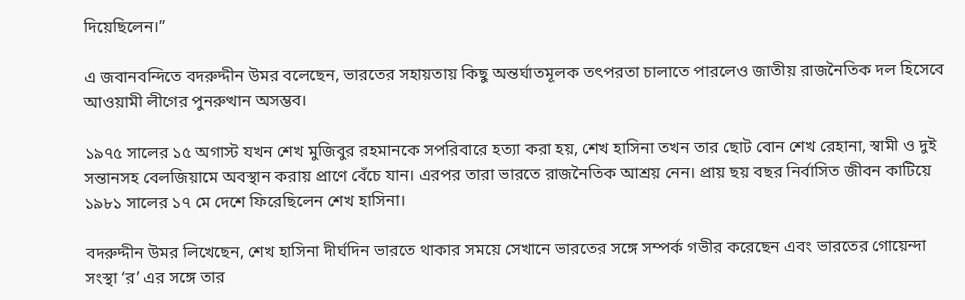দিয়েছিলেন।”

এ জবানবন্দিতে বদরুদ্দীন উমর বলেছেন, ভারতের সহায়তায় কিছু অন্তর্ঘাতমূলক তৎপরতা চালাতে পারলেও জাতীয় রাজনৈতিক দল হিসেবে আওয়ামী লীগের পুনরুত্থান অসম্ভব।

১৯৭৫ সালের ১৫ অগাস্ট যখন শেখ মুজিবুর রহমানকে সপরিবারে হত্যা করা হয়, শেখ হাসিনা তখন তার ছোট বোন শেখ রেহানা, স্বামী ও দুই সন্তানসহ বেলজিয়ামে অবস্থান করায় প্রাণে বেঁচে যান। এরপর তারা ভারতে রাজনৈতিক আশ্রয় নেন। প্রায় ছয় বছর নির্বাসিত জীবন কাটিয়ে ১৯৮১ সালের ১৭ মে দেশে ফিরেছিলেন শেখ হাসিনা।

বদরুদ্দীন উমর লিখেছেন, শেখ হাসিনা দীর্ঘদিন ভারতে থাকার সময়ে সেখানে ভারতের সঙ্গে সম্পর্ক গভীর করেছেন এবং ভারতের গোয়েন্দা সংস্থা ‘র’ এর সঙ্গে তার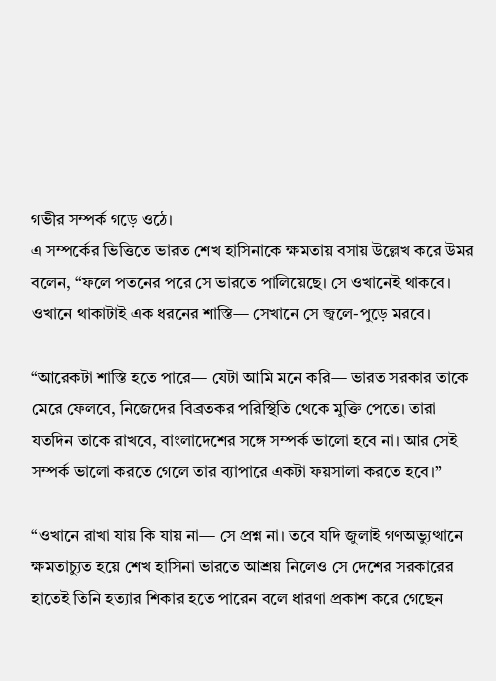গভীর সম্পর্ক গড়ে ওঠে।
এ সম্পর্কের ভিত্তিতে ভারত শেখ হাসিনাকে ক্ষমতায় বসায় উল্লেখ করে উমর বলেন, “ফলে পতনের পরে সে ভারতে পালিয়েছে। সে ওখানেই থাকবে। ওখানে থাকাটাই এক ধরনের শাস্তি— সেখানে সে জ্বলে-পুড়ে মরবে।

“আরেকটা শাস্তি হতে পারে— যেটা আমি মনে করি— ভারত সরকার তাকে মেরে ফেলবে, নিজেদের বিব্রতকর পরিস্থিতি থেকে মুক্তি পেতে। তারা যতদিন তাকে রাখবে, বাংলাদেশের সঙ্গে সম্পর্ক ভালো হবে না। আর সেই সম্পর্ক ভালো করতে গেলে তার ব্যাপারে একটা ফয়সালা করতে হবে।”

“ওখানে রাখা যায় কি যায় না— সে প্রশ্ন না। তবে যদি জুলাই গণঅভ্যুত্থানে ক্ষমতাচ্যুত হয়ে শেখ হাসিনা ভারতে আশ্রয় নিলেও সে দেশের সরকারের হাতেই তিনি হত্যার শিকার হতে পারেন বলে ধারণা প্রকাশ করে গেছেন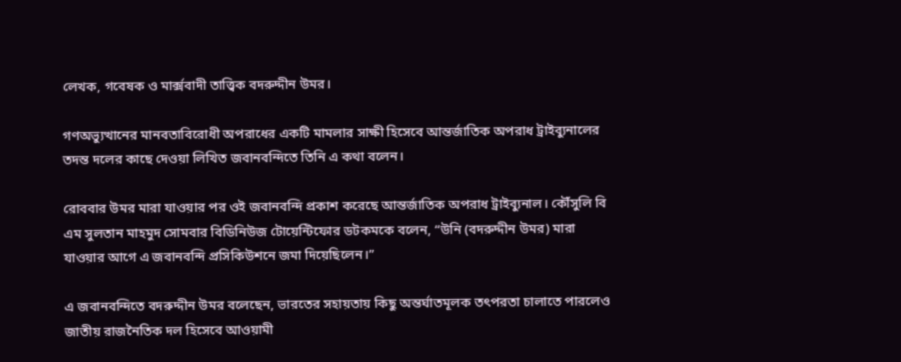লেখক, গবেষক ও মার্ক্সবাদী তাত্ত্বিক বদরুদ্দীন উমর।

গণঅভ্যুত্থানের মানবতাবিরোধী অপরাধের একটি মামলার সাক্ষী হিসেবে আন্তর্জাতিক অপরাধ ট্রাইব্যুনালের তদন্ত দলের কাছে দেওয়া লিখিত জবানবন্দিতে তিনি এ কথা বলেন।

রোববার উমর মারা যাওয়ার পর ওই জবানবন্দি প্রকাশ করেছে আন্তর্জাতিক অপরাধ ট্রাইব্যুনাল। কৌঁসুলি বি এম সুলতান মাহমুদ সোমবার বিডিনিউজ টোয়েন্টিফোর ডটকমকে বলেন, “উনি (বদরুদ্দীন উমর) মারা যাওয়ার আগে এ জবানবন্দি প্রসিকিউশনে জমা দিয়েছিলেন।”

এ জবানবন্দিতে বদরুদ্দীন উমর বলেছেন, ভারতের সহায়তায় কিছু অন্তর্ঘাতমূলক তৎপরতা চালাতে পারলেও জাতীয় রাজনৈতিক দল হিসেবে আওয়ামী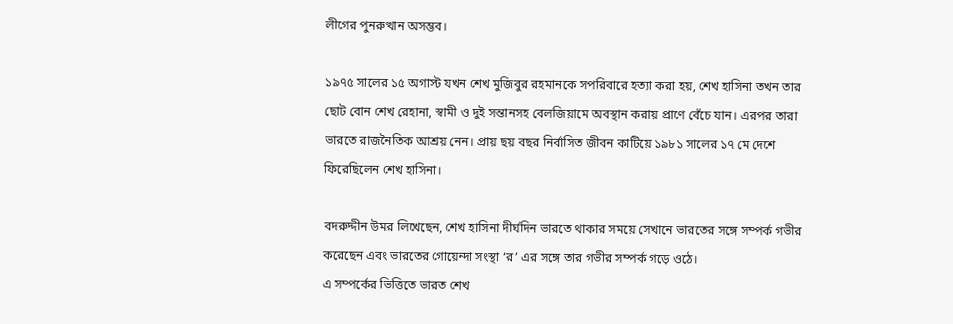লীগের পুনরুত্থান অসম্ভব।

১৯৭৫ সালের ১৫ অগাস্ট যখন শেখ মুজিবুর রহমানকে সপরিবারে হত্যা করা হয়, শেখ হাসিনা তখন তার ছোট বোন শেখ রেহানা, স্বামী ও দুই সন্তানসহ বেলজিয়ামে অবস্থান করায় প্রাণে বেঁচে যান। এরপর তারা ভারতে রাজনৈতিক আশ্রয় নেন। প্রায় ছয় বছর নির্বাসিত জীবন কাটিয়ে ১৯৮১ সালের ১৭ মে দেশে ফিরেছিলেন শেখ হাসিনা।

বদরুদ্দীন উমর লিখেছেন, শেখ হাসিনা দীর্ঘদিন ভারতে থাকার সময়ে সেখানে ভারতের সঙ্গে সম্পর্ক গভীর করেছেন এবং ভারতের গোয়েন্দা সংস্থা ‘র’ এর সঙ্গে তার গভীর সম্পর্ক গড়ে ওঠে।
এ সম্পর্কের ভিত্তিতে ভারত শেখ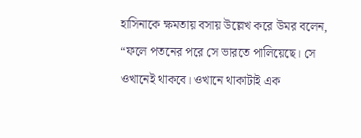হাসিনাকে ক্ষমতায় বসায় উল্লেখ করে উমর বলেন, “ফলে পতনের পরে সে ভারতে পালিয়েছে। সে ওখানেই থাকবে। ওখানে থাকাটাই এক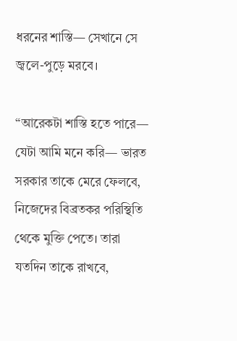ধরনের শাস্তি— সেখানে সে জ্বলে-পুড়ে মরবে।

“আরেকটা শাস্তি হতে পারে— যেটা আমি মনে করি— ভারত সরকার তাকে মেরে ফেলবে, নিজেদের বিব্রতকর পরিস্থিতি থেকে মুক্তি পেতে। তারা যতদিন তাকে রাখবে,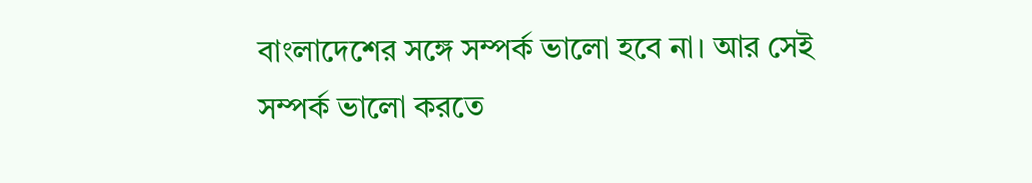বাংলাদেশের সঙ্গে সম্পর্ক ভালো হবে না। আর সেই সম্পর্ক ভালো করতে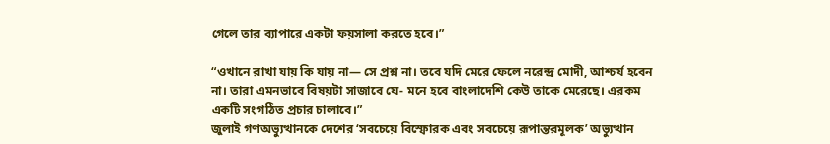গেলে তার ব্যাপারে একটা ফয়সালা করতে হবে।”

“ওখানে রাখা যায় কি যায় না— সে প্রশ্ন না। তবে যদি মেরে ফেলে নরেন্দ্র মোদী, আশ্চর্য হবেন না। তারা এমনভাবে বিষয়টা সাজাবে যে- মনে হবে বাংলাদেশি কেউ তাকে মেরেছে। এরকম একটি সংগঠিত প্রচার চালাবে।”
জুলাই গণঅভ্যুত্থানকে দেশের ‘সবচেয়ে বিস্ফোরক এবং সবচেয়ে রূপান্তরমূলক’ অভ্যুত্থান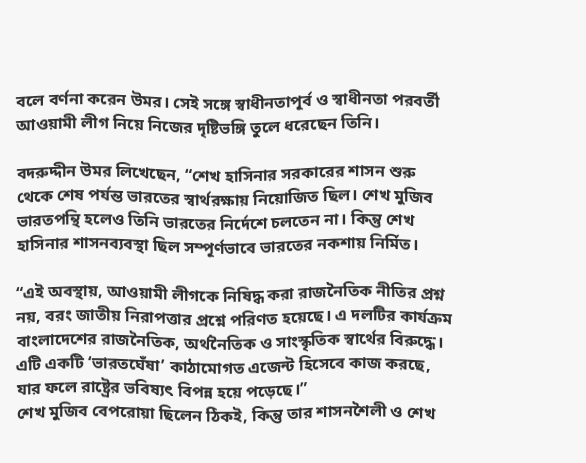বলে বর্ণনা করেন উমর। সেই সঙ্গে স্বাধীনতাপূর্ব ও স্বাধীনতা পরবর্তী আওয়ামী লীগ নিয়ে নিজের দৃষ্টিভঙ্গি তুলে ধরেছেন তিনি।

বদরুদ্দীন উমর লিখেছেন, “শেখ হাসিনার সরকারের শাসন শুরু থেকে শেষ পর্যন্ত ভারতের স্বার্থরক্ষায় নিয়োজিত ছিল। শেখ মুজিব ভারতপন্থি হলেও তিনি ভারতের নির্দেশে চলতেন না। কিন্তু শেখ হাসিনার শাসনব্যবস্থা ছিল সম্পূর্ণভাবে ভারতের নকশায় নির্মিত।

“এই অবস্থায়, আওয়ামী লীগকে নিষিদ্ধ করা রাজনৈতিক নীতির প্রশ্ন নয়, বরং জাতীয় নিরাপত্তার প্রশ্নে পরিণত হয়েছে। এ দলটির কার্যক্রম বাংলাদেশের রাজনৈতিক, অর্থনৈতিক ও সাংস্কৃতিক স্বার্থের বিরুদ্ধে। এটি একটি ‘ভারতঘেঁষা’ কাঠামোগত এজেন্ট হিসেবে কাজ করছে, যার ফলে রাষ্ট্রের ভবিষ্যৎ বিপন্ন হয়ে পড়েছে।”
শেখ মুজিব বেপরোয়া ছিলেন ঠিকই, কিন্তু তার শাসনশৈলী ও শেখ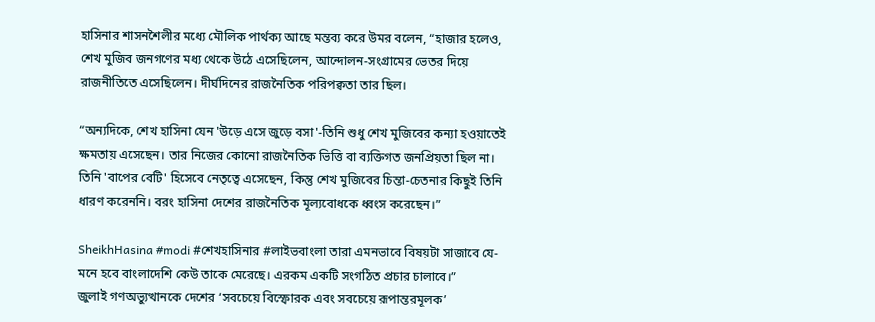হাসিনার শাসনশৈলীর মধ্যে মৌলিক পার্থক্য আছে মন্তব্য করে উমর বলেন, “হাজার হলেও, শেখ মুজিব জনগণের মধ্য থেকে উঠে এসেছিলেন, আন্দোলন-সংগ্রামের ভেতর দিয়ে রাজনীতিতে এসেছিলেন। দীর্ঘদিনের রাজনৈতিক পরিপক্বতা তার ছিল।

“অন্যদিকে, শেখ হাসিনা যেন 'উড়ে এসে জুড়ে বসা'-তিনি শুধু শেখ মুজিবের কন্যা হওয়াতেই ক্ষমতায় এসেছেন। তার নিজের কোনো রাজনৈতিক ভিত্তি বা ব্যক্তিগত জনপ্রিয়তা ছিল না। তিনি 'বাপের বেটি' হিসেবে নেতৃত্বে এসেছেন, কিন্তু শেখ মুজিবের চিন্তা-চেতনার কিছুই তিনি ধারণ করেননি। বরং হাসিনা দেশের রাজনৈতিক মূল্যবোধকে ধ্বংস করেছেন।”

SheikhHasina #modi #শেখহাসিনার #লাইভবাংলা তারা এমনভাবে বিষয়টা সাজাবে যে- মনে হবে বাংলাদেশি কেউ তাকে মেরেছে। এরকম একটি সংগঠিত প্রচার চালাবে।”
জুলাই গণঅভ্যুত্থানকে দেশের ‘সবচেয়ে বিস্ফোরক এবং সবচেয়ে রূপান্তরমূলক’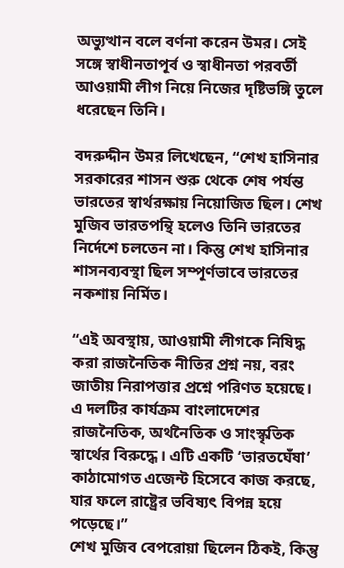অভ্যুত্থান বলে বর্ণনা করেন উমর। সেই সঙ্গে স্বাধীনতাপূর্ব ও স্বাধীনতা পরবর্তী আওয়ামী লীগ নিয়ে নিজের দৃষ্টিভঙ্গি তুলে ধরেছেন তিনি।

বদরুদ্দীন উমর লিখেছেন, “শেখ হাসিনার সরকারের শাসন শুরু থেকে শেষ পর্যন্ত ভারতের স্বার্থরক্ষায় নিয়োজিত ছিল। শেখ মুজিব ভারতপন্থি হলেও তিনি ভারতের নির্দেশে চলতেন না। কিন্তু শেখ হাসিনার শাসনব্যবস্থা ছিল সম্পূর্ণভাবে ভারতের নকশায় নির্মিত।

“এই অবস্থায়, আওয়ামী লীগকে নিষিদ্ধ করা রাজনৈতিক নীতির প্রশ্ন নয়, বরং জাতীয় নিরাপত্তার প্রশ্নে পরিণত হয়েছে। এ দলটির কার্যক্রম বাংলাদেশের রাজনৈতিক, অর্থনৈতিক ও সাংস্কৃতিক স্বার্থের বিরুদ্ধে। এটি একটি ‘ভারতঘেঁষা’ কাঠামোগত এজেন্ট হিসেবে কাজ করছে, যার ফলে রাষ্ট্রের ভবিষ্যৎ বিপন্ন হয়ে পড়েছে।”
শেখ মুজিব বেপরোয়া ছিলেন ঠিকই, কিন্তু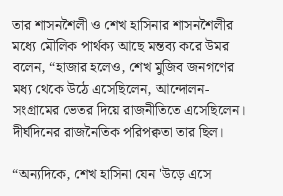তার শাসনশৈলী ও শেখ হাসিনার শাসনশৈলীর মধ্যে মৌলিক পার্থক্য আছে মন্তব্য করে উমর বলেন, “হাজার হলেও, শেখ মুজিব জনগণের মধ্য থেকে উঠে এসেছিলেন, আন্দোলন-সংগ্রামের ভেতর দিয়ে রাজনীতিতে এসেছিলেন। দীর্ঘদিনের রাজনৈতিক পরিপক্বতা তার ছিল।

“অন্যদিকে, শেখ হাসিনা যেন 'উড়ে এসে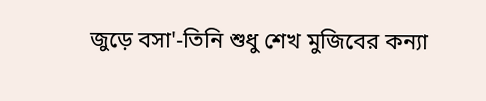জুড়ে বসা'-তিনি শুধু শেখ মুজিবের কন্যা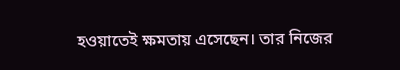হওয়াতেই ক্ষমতায় এসেছেন। তার নিজের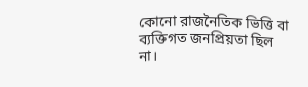কোনো রাজনৈতিক ভিত্তি বা ব্যক্তিগত জনপ্রিয়তা ছিল না।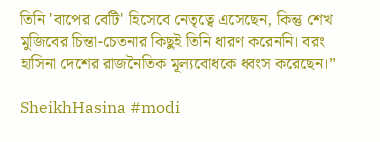তিনি 'বাপের বেটি' হিসেবে নেতৃত্বে এসেছেন, কিন্তু শেখ মুজিবের চিন্তা-চেতনার কিছুই তিনি ধারণ করেননি। বরং হাসিনা দেশের রাজনৈতিক মূল্যবোধকে ধ্বংস করেছেন।”

SheikhHasina #modi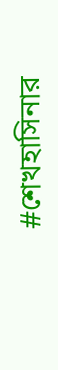#শেখহাসিনার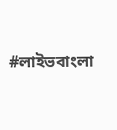#লাইভবাংলা